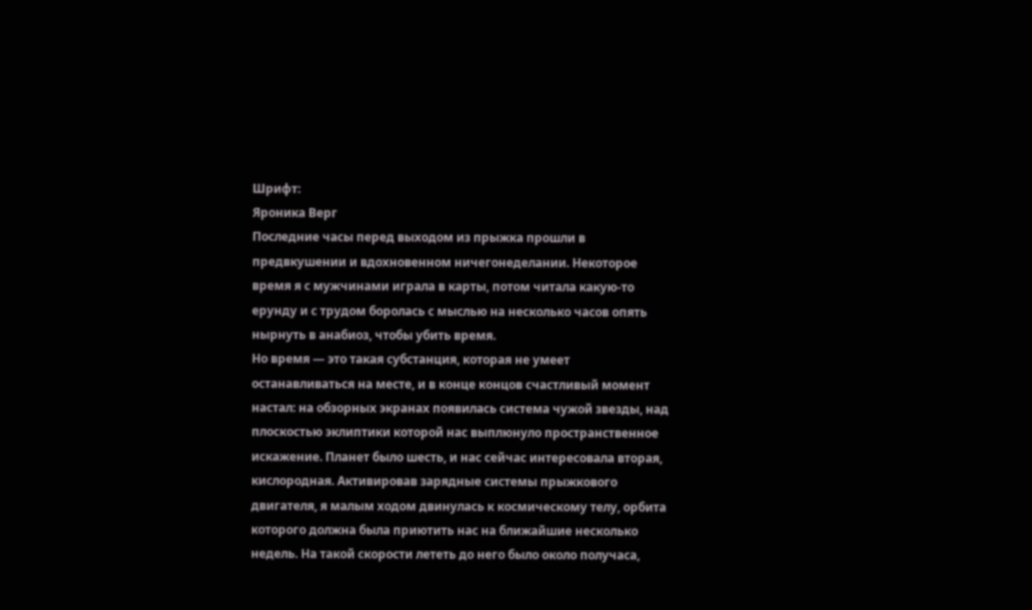Шрифт:
Яроника Верг
Последние часы перед выходом из прыжка прошли в предвкушении и вдохновенном ничегонеделании. Некоторое время я с мужчинами играла в карты, потом читала какую-то ерунду и с трудом боролась с мыслью на несколько часов опять нырнуть в анабиоз, чтобы убить время.
Но время — это такая субстанция, которая не умеет останавливаться на месте, и в конце концов счастливый момент настал: на обзорных экранах появилась система чужой звезды, над плоскостью эклиптики которой нас выплюнуло пространственное искажение. Планет было шесть, и нас сейчас интересовала вторая, кислородная. Активировав зарядные системы прыжкового двигателя, я малым ходом двинулась к космическому телу, орбита которого должна была приютить нас на ближайшие несколько недель. На такой скорости лететь до него было около получаса,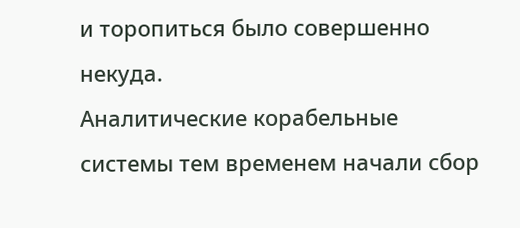и торопиться было совершенно некуда.
Аналитические корабельные системы тем временем начали сбор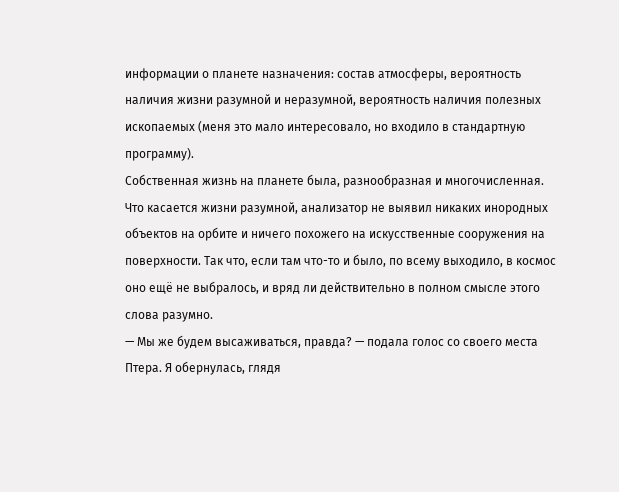информации о планете назначения: состав атмосферы, вероятность наличия жизни разумной и неразумной, вероятность наличия полезных ископаемых (меня это мало интересовало, но входило в стандартную программу).
Собственная жизнь на планете была, разнообразная и многочисленная. Что касается жизни разумной, анализатор не выявил никаких инородных объектов на орбите и ничего похожего на искусственные сооружения на поверхности. Так что, если там что-то и было, по всему выходило, в космос оно ещё не выбралось, и вряд ли действительно в полном смысле этого слова разумно.
— Мы же будем высаживаться, правда? — подала голос со своего места Птера. Я обернулась, глядя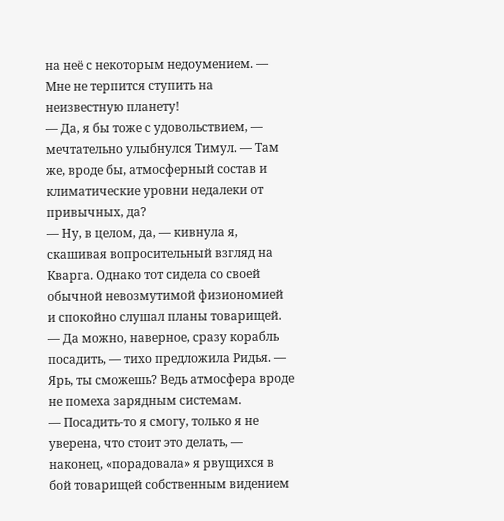на неё с некоторым недоумением. — Мне не терпится ступить на неизвестную планету!
— Да, я бы тоже с удовольствием, — мечтательно улыбнулся Тимул. — Там же, вроде бы, атмосферный состав и климатические уровни недалеки от привычных, да?
— Ну, в целом, да, — кивнула я, скашивая вопросительный взгляд на Кварга. Однако тот сидела со своей обычной невозмутимой физиономией и спокойно слушал планы товарищей.
— Да можно, наверное, сразу корабль посадить, — тихо предложила Ридья. — Ярь, ты сможешь? Ведь атмосфера вроде не помеха зарядным системам.
— Посадить-то я смогу, только я не уверена, что стоит это делать, — наконец, «порадовала» я рвущихся в бой товарищей собственным видением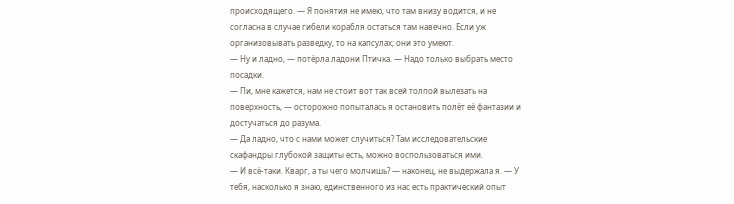происходящего. — Я понятия не имею, что там внизу водится, и не согласна в случае гибели корабля остаться там навечно. Если уж организовывать разведку, то на капсулах; они это умеют.
— Ну и ладно, — потёрла ладони Птичка. — Надо только выбрать место посадки.
— Пи, мне кажется, нам не стоит вот так всей толпой вылезать на поверхность, — осторожно попыталась я остановить полёт её фантазии и достучаться до разума.
— Да ладно, что с нами может случиться? Там исследовательские скафандры глубокой защиты есть, можно воспользоваться ими.
— И всё-таки. Кварг, а ты чего молчишь? — наконец, не выдержала я. — У тебя, насколько я знаю, единственного из нас есть практический опыт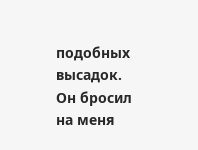подобных высадок.
Он бросил на меня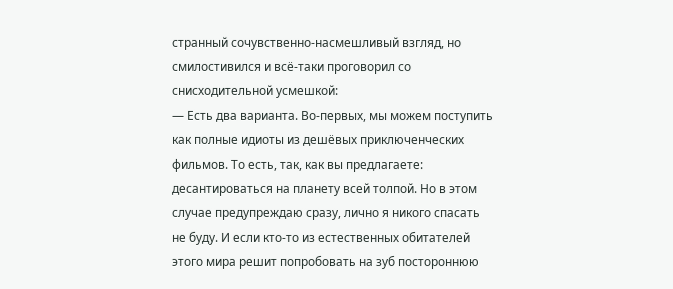странный сочувственно-насмешливый взгляд, но смилостивился и всё-таки проговорил со снисходительной усмешкой:
— Есть два варианта. Во-первых, мы можем поступить как полные идиоты из дешёвых приключенческих фильмов. То есть, так, как вы предлагаете: десантироваться на планету всей толпой. Но в этом случае предупреждаю сразу, лично я никого спасать не буду. И если кто-то из естественных обитателей этого мира решит попробовать на зуб постороннюю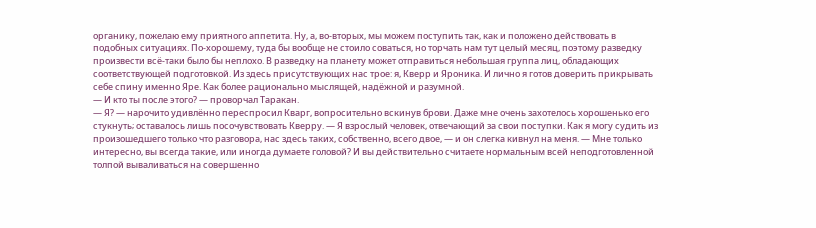органику, пожелаю ему приятного аппетита. Ну, а, во-вторых, мы можем поступить так, как и положено действовать в подобных ситуациях. По-хорошему, туда бы вообще не стоило соваться, но торчать нам тут целый месяц, поэтому разведку произвести всё-таки было бы неплохо. В разведку на планету может отправиться небольшая группа лиц, обладающих соответствующей подготовкой. Из здесь присутствующих нас трое: я, Кверр и Яроника. И лично я готов доверить прикрывать себе спину именно Яре. Как более рационально мыслящей, надёжной и разумной.
— И кто ты после этого? — проворчал Таракан.
— Я? — нарочито удивлённо переспросил Кварг, вопросительно вскинув брови. Даже мне очень захотелось хорошенько его стукнуть; оставалось лишь посочувствовать Кверру. — Я взрослый человек, отвечающий за свои поступки. Как я могу судить из произошедшего только что разговора, нас здесь таких, собственно, всего двое, — и он слегка кивнул на меня. — Мне только интересно, вы всегда такие, или иногда думаете головой? И вы действительно считаете нормальным всей неподготовленной толпой вываливаться на совершенно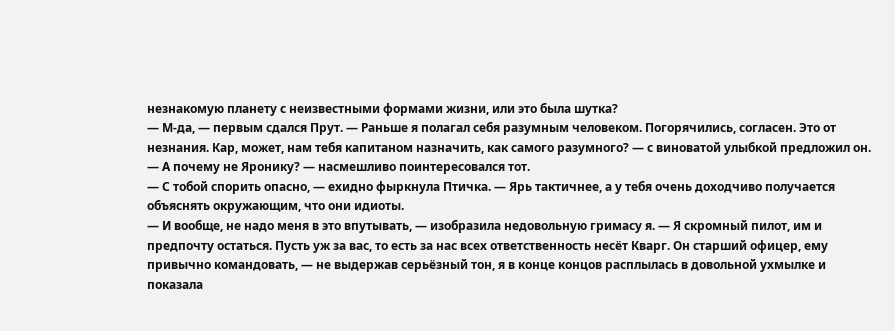незнакомую планету с неизвестными формами жизни, или это была шутка?
— М-да, — первым сдался Прут. — Раньше я полагал себя разумным человеком. Погорячились, согласен. Это от незнания. Кар, может, нам тебя капитаном назначить, как самого разумного? — с виноватой улыбкой предложил он.
— А почему не Яронику? — насмешливо поинтересовался тот.
— С тобой спорить опасно, — ехидно фыркнула Птичка. — Ярь тактичнее, а у тебя очень доходчиво получается объяснять окружающим, что они идиоты.
— И вообще, не надо меня в это впутывать, — изобразила недовольную гримасу я. — Я скромный пилот, им и предпочту остаться. Пусть уж за вас, то есть за нас всех ответственность несёт Кварг. Он старший офицер, ему привычно командовать, — не выдержав серьёзный тон, я в конце концов расплылась в довольной ухмылке и показала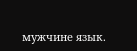мужчине язык.